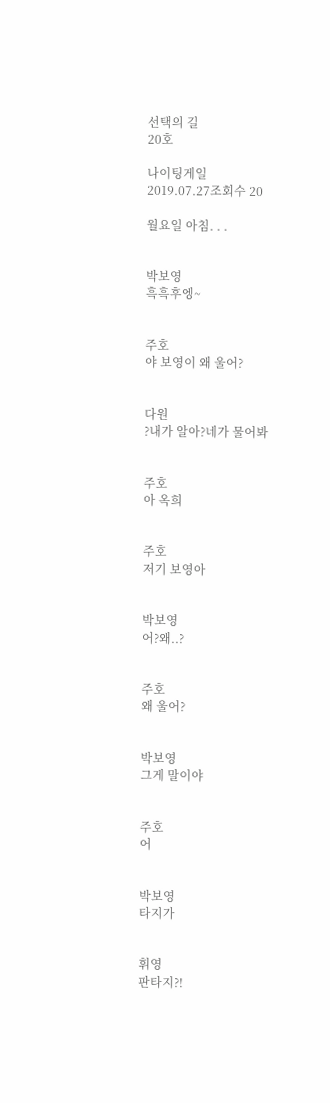선택의 길
20호

나이팅게일
2019.07.27조회수 20

월요일 아침. . .


박보영
흑흑후엥~


주호
야 보영이 왜 울어?


다원
?내가 알아?네가 물어봐


주호
아 옥희


주호
저기 보영아


박보영
어?왜..?


주호
왜 울어?


박보영
그게 말이야


주호
어


박보영
타지가


휘영
판타지?!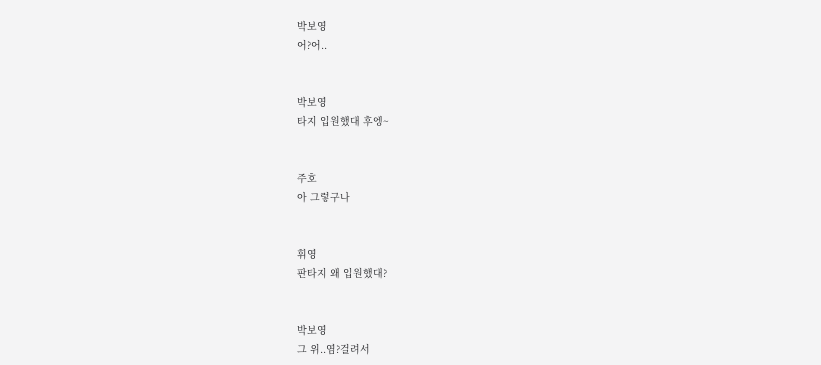박보영
어?어..


박보영
타지 입원했대 후엥~


주호
아 그렇구나


휘영
판타지 왜 입원했대?


박보영
그 위..염?걸려서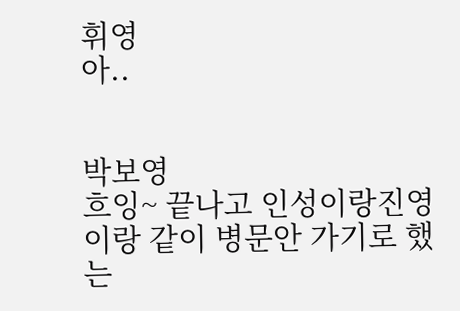휘영
아..


박보영
흐잉~ 끝나고 인성이랑진영이랑 같이 병문안 가기로 했는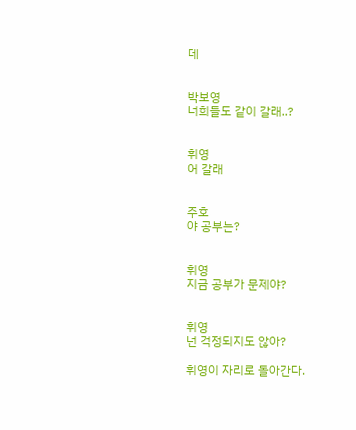데


박보영
너희들도 같이 갈래..?


휘영
어 갈래


주호
야 공부는?


휘영
지금 공부가 문제야?


휘영
넌 걱정되지도 않아?

휘영이 자리로 돌아간다.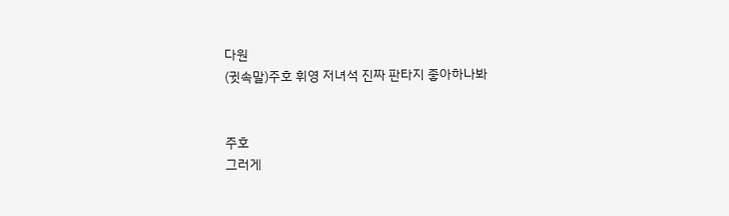다원
(귓속말)주호 휘영 저녀석 진짜 판타지 좋아하나봐


주호
그러게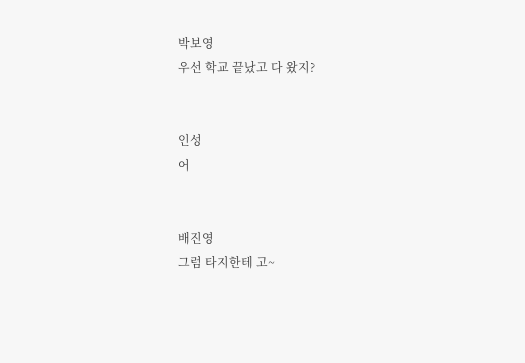박보영
우선 학교 끝났고 다 왔지?


인성
어


배진영
그럼 타지한테 고~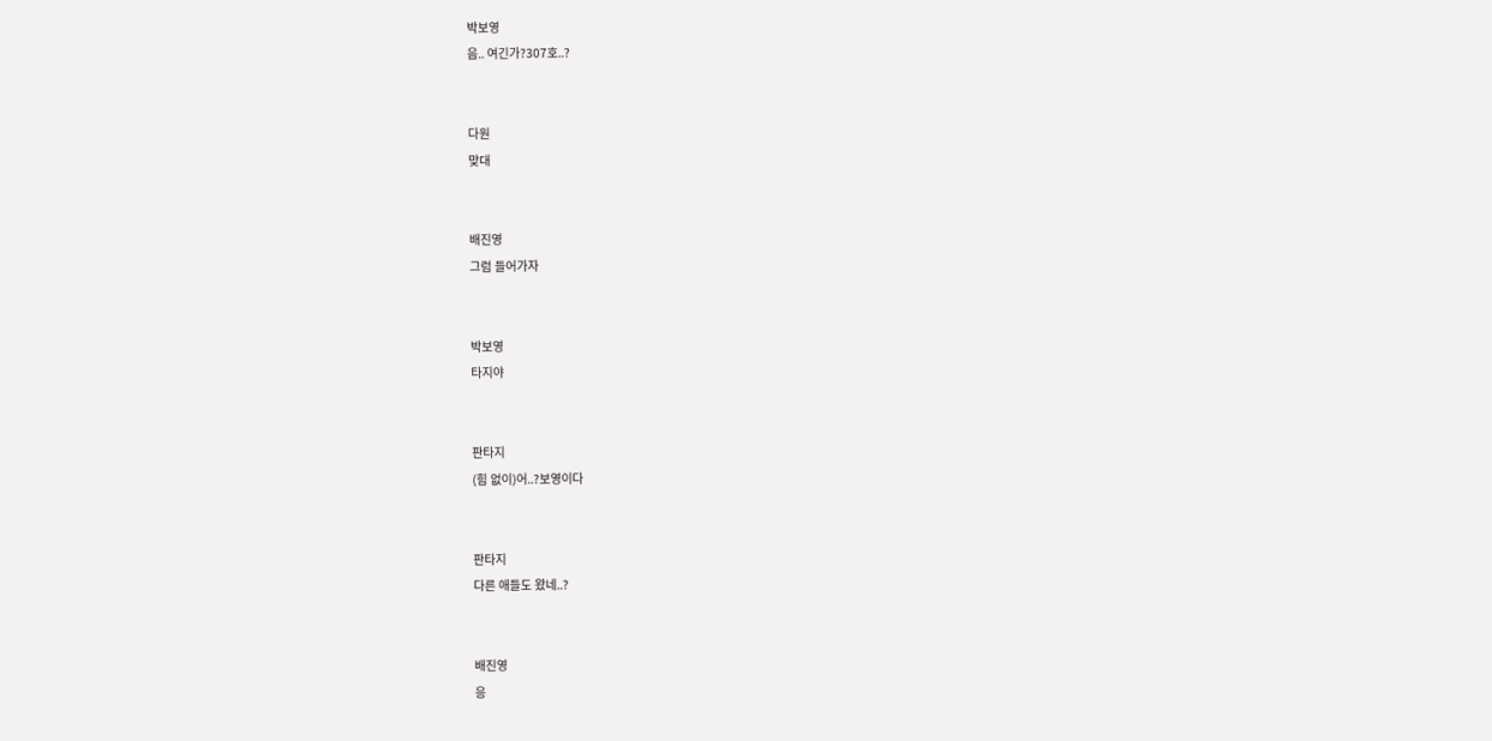박보영
음.. 여긴가?307호..?


다원
맞대


배진영
그럼 들어가자


박보영
타지야


판타지
(힘 없이)어..?보영이다


판타지
다른 애들도 왔네..?


배진영
응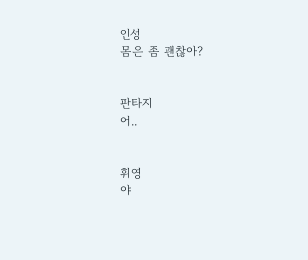인성
몸은 좀 괜찮아?


판타지
어..


휘영
야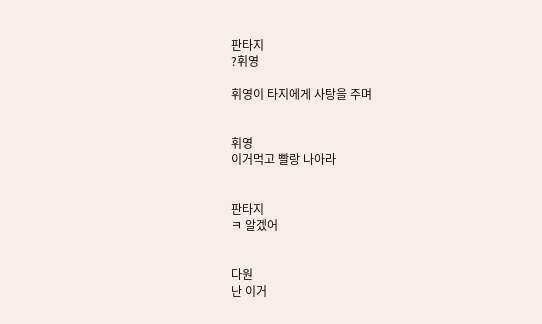판타지
?휘영

휘영이 타지에게 사탕을 주며


휘영
이거먹고 빨랑 나아라


판타지
ㅋ 알겠어


다원
난 이거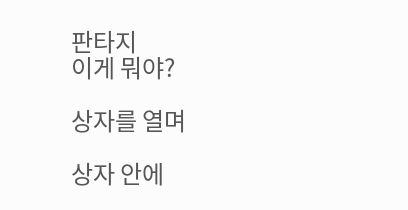판타지
이게 뭐야?

상자를 열며

상자 안에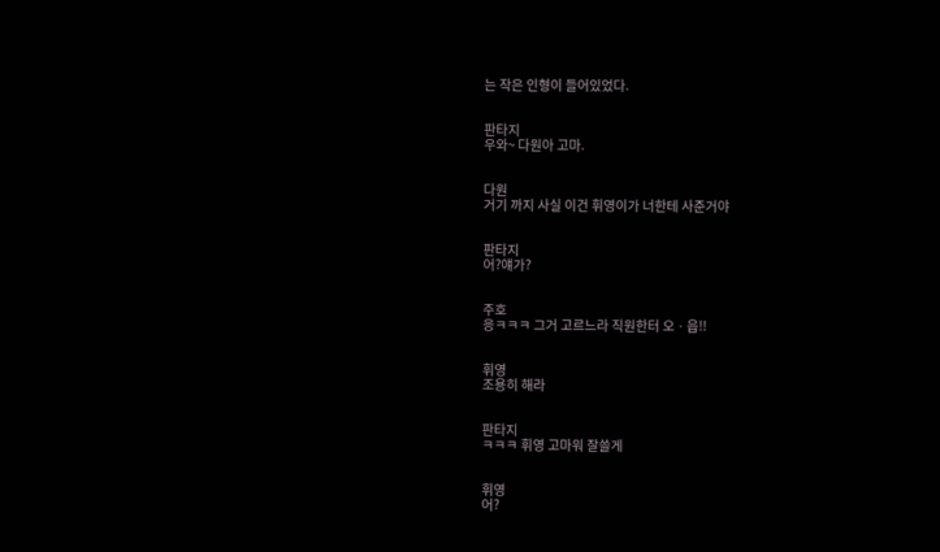는 작은 인형이 들어있었다.


판타지
우와~ 다원아 고마.


다원
거기 까지 사실 이건 휘영이가 너한테 사준거야


판타지
어?얘가?


주호
응ㅋㅋㅋ 그거 고르느라 직원한터 오ㆍ읍!!


휘영
조용히 해라


판타지
ㅋㅋㅋ 휘영 고마워 잘쓸게


휘영
어?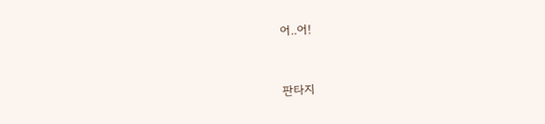어..어!


판타지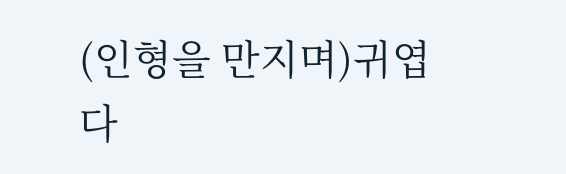(인형을 만지며)귀엽다